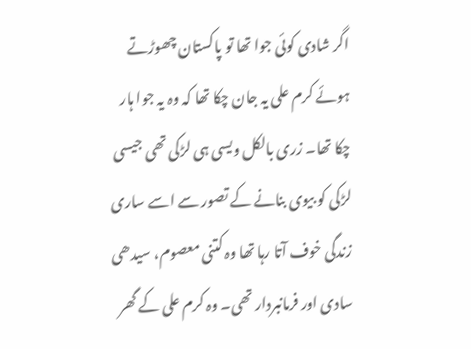اگر شادی کوئی جوا تھا تو پاکستان چھوڑتے ہوئے کرم علی یہ جان چکا تھا کہ وہ یہ جوا ہار چکا تھا۔ زری بالکل ویسی ہی لڑکی تھی جیسی لڑکی کو بیوی بنانے کے تصور سے اسے ساری زندگی خوف آتا رہا تھا وہ کتنی معصوم، سیدھی سادی اور فرمانبردار تھی۔ وہ کرم علی کے گھر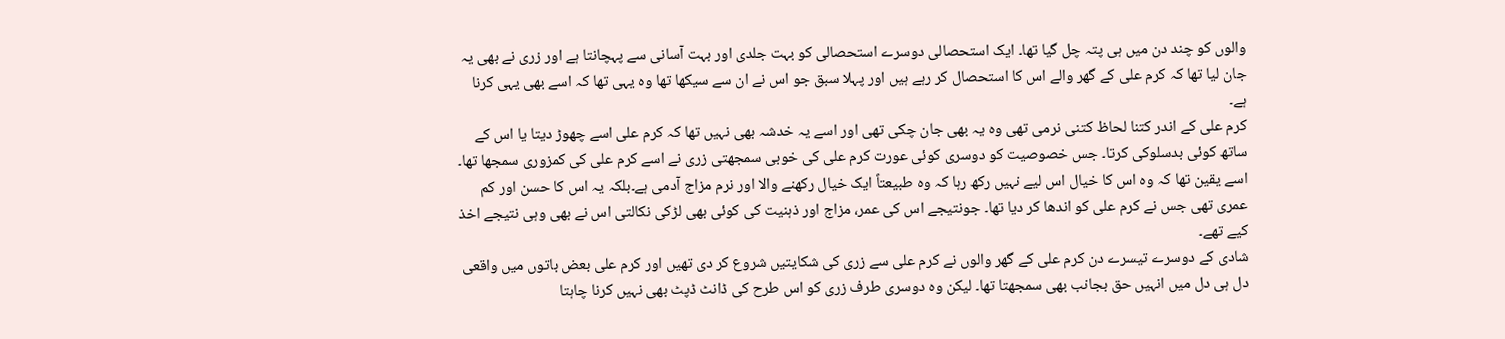والوں کو چند دن میں ہی پتہ چل گیا تھا۔ ایک استحصالی دوسرے استحصالی کو بہت جلدی اور بہت آسانی سے پہچانتا ہے اور زری نے بھی یہ جان لیا تھا کہ کرم علی کے گھر والے اس کا استحصال کر رہے ہیں اور پہلا سبق جو اس نے ان سے سیکھا تھا وہ یہی تھا کہ اسے بھی یہی کرنا ہے۔
کرم علی کے اندر کتنا لحاظ کتنی نرمی تھی وہ یہ بھی جان چکی تھی اور اسے یہ خدشہ بھی نہیں تھا کہ کرم علی اسے چھوڑ دیتا یا اس کے ساتھ کوئی بدسلوکی کرتا۔ جس خصوصیت کو دوسری کوئی عورت کرم علی کی خوبی سمجھتی زری نے اسے کرم علی کی کمزوری سمجھا تھا۔
اسے یقین تھا کہ وہ اس کا خیال اس لیے نہیں رکھ رہا کہ وہ طبیعتاً ایک خیال رکھنے والا اور نرم مزاج آدمی ہے۔بلکہ یہ اس کا حسن اور کم عمری تھی جس نے کرم علی کو اندھا کر دیا تھا۔ جونتیجے اس کی عمر، مزاج اور ذہنیت کی کوئی بھی لڑکی نکالتی اس نے بھی وہی نتیجے اخذ کیے تھے۔
شادی کے دوسرے تیسرے دن کرم علی کے گھر والوں نے کرم علی سے زری کی شکایتیں شروع کر دی تھیں اور کرم علی بعض باتوں میں واقعی دل ہی دل میں انہیں حق بجانب بھی سمجھتا تھا۔ لیکن وہ دوسری طرف زری کو اس طرح کی ڈانٹ ڈپٹ بھی نہیں کرنا چاہتا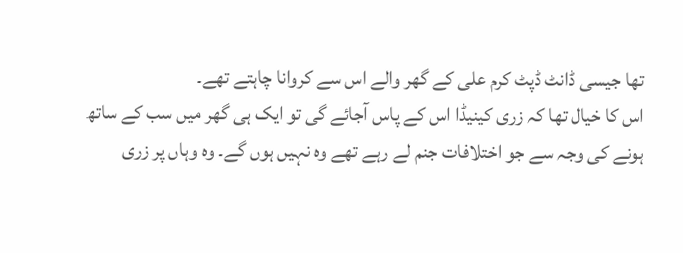تھا جیسی ڈانٹ ڈپٹ کرم علی کے گھر والے اس سے کروانا چاہتے تھے۔
اس کا خیال تھا کہ زری کینیڈا اس کے پاس آجائے گی تو ایک ہی گھر میں سب کے ساتھ ہونے کی وجہ سے جو اختلافات جنم لے رہے تھے وہ نہیں ہوں گے۔ وہ وہاں پر زری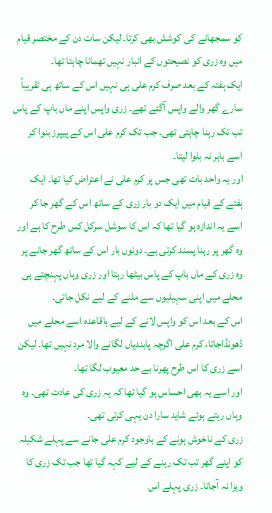کو سمجھانے کی کوشش بھی کرتا۔ لیکن سات دن کے مختصر قیام میں وہ زری کو نصیحتوں کے انبار نہیں تھمانا چاہتا تھا۔
ایک ہفتہ کے بعد صرف کرم علی ہی نہیں اس کے ساتھ ہی تقریباً سارے گھر والے واپس آگئے تھے۔ زری واپس اپنے ماں باپ کے پاس تب تک رہنا چاہتی تھی۔ جب تک کرم علی اس کے پیپرز بنوا کر اسے باہر نہ بلوا لیتا۔
اور یہ واحد بات تھی جس پر کرم علی نے اعتراض کیا تھا۔ ایک ہفتے کے قیام میں ایک دو بار زری کے ساتھ اس کے گھر جا کر اسے یہ اندازہ ہو گیا تھا کہ اس کا سوشل سرکل کس طرح کا ہے اور وہ گھر پر رہنا پسند کرتی ہے۔ دونوں بار اس کے ساتھ گھر جانے پر وہ زری کے ماں باپ کے پاس بیٹھا رہتا اور زری وہاں پہنچتے ہی محلے میں اپنی سہیلیوں سے ملنے کے لیے نکل جاتی۔
اس کے بعد اس کو واپس لانے کے لیے باقاعدہ اسے محلے میں ڈھونڈاجاتا، کرم علی اگرچہ پابندیاں لگانے والا مرد نہیں تھا۔ لیکن اسے زری کا اس طرح پھرنا بے حد معیوب لگا تھا۔
اور اسے یہ بھی احساس ہو گیا تھا کہ یہ زری کی عادت تھی۔ وہ وہاں رہتے ہوئے شاید سارا دن یہی کرتی تھی۔
زری کے ناخوش ہونے کے باوجود کرم علی جانے سے پہلے شکیلہ کو اپنے گھر تب تک رہنے کے لیے کہہ گیا تھا جب تک زری کا ویزا نہ آجاتا۔ زری پہلے اس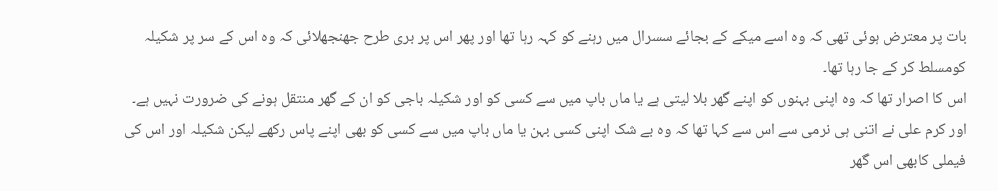بات پر معترض ہوئی تھی کہ وہ اسے میکے کے بجائے سسرال میں رہنے کو کہہ رہا تھا اور پھر اس پر بری طرح جھنجھلائی کہ وہ اس کے سر پر شکیلہ کومسلط کر کے جا رہا تھا۔
اس کا اصرار تھا کہ وہ اپنی بہنوں کو اپنے گھر بلا لیتی ہے یا ماں باپ میں سے کسی کو اور شکیلہ باجی کو ان کے گھر منتقل ہونے کی ضرورت نہیں ہے۔
اور کرم علی نے اتنی ہی نرمی سے اس سے کہا تھا کہ وہ بے شک اپنی کسی بہن یا ماں باپ میں سے کسی کو بھی اپنے پاس رکھے لیکن شکیلہ اور اس کی فیملی کابھی اس گھر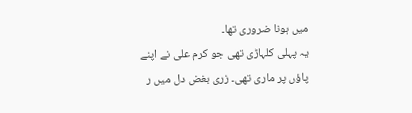میں ہونا ضروری تھا۔
یہ پہلی کلہاڑی تھی جو کرم علی نے اپنے پاؤں پر ماری تھی۔ زری بغض دل میں ر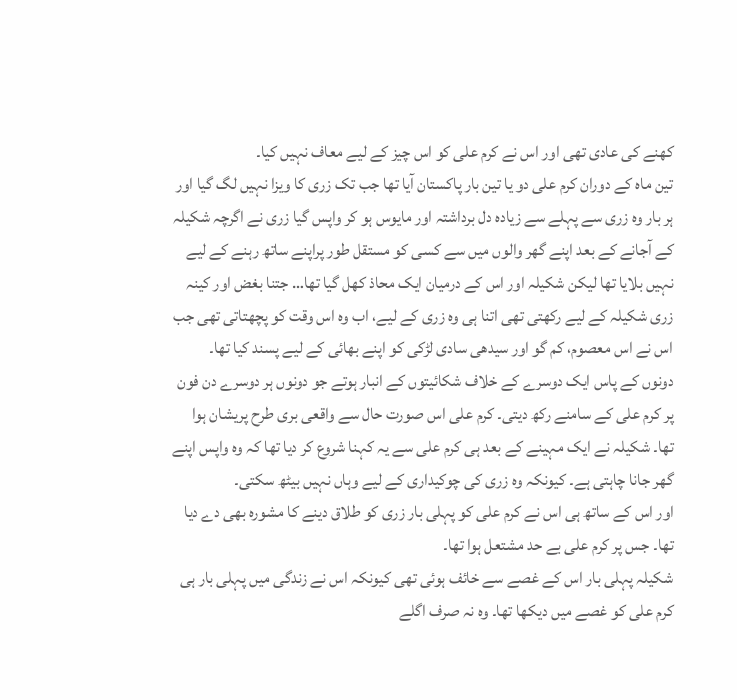کھنے کی عادی تھی اور اس نے کرم علی کو اس چیز کے لیے معاف نہیں کیا۔
تین ماہ کے دوران کرم علی دو یا تین بار پاکستان آیا تھا جب تک زری کا ویزا نہیں لگ گیا اور ہر بار وہ زری سے پہلے سے زیادہ دل برداشتہ اور مایوس ہو کر واپس گیا زری نے اگرچہ شکیلہ کے آجانے کے بعد اپنے گھر والوں میں سے کسی کو مستقل طور پراپنے ساتھ رہنے کے لیے نہیں بلایا تھا لیکن شکیلہ اور اس کے درمیان ایک محاذ کھل گیا تھا… جتنا بغض اور کینہ زری شکیلہ کے لیے رکھتی تھی اتنا ہی وہ زری کے لیے، اب وہ اس وقت کو پچھتاتی تھی جب اس نے اس معصوم، کم گو اور سیدھی سادی لڑکی کو اپنے بھائی کے لیے پسند کیا تھا۔
دونوں کے پاس ایک دوسرے کے خلاف شکائیتوں کے انبار ہوتے جو دونوں ہر دوسرے دن فون پر کرم علی کے سامنے رکھ دیتی۔ کرم علی اس صورت حال سے واقعی بری طرح پریشان ہوا تھا۔ شکیلہ نے ایک مہینے کے بعد ہی کرم علی سے یہ کہنا شروع کر دیا تھا کہ وہ واپس اپنے گھر جانا چاہتی ہے۔ کیونکہ وہ زری کی چوکیداری کے لیے وہاں نہیں بیٹھ سکتی۔
اور اس کے ساتھ ہی اس نے کرم علی کو پہلی بار زری کو طلاق دینے کا مشورہ بھی دے دیا تھا۔ جس پر کرم علی بے حد مشتعل ہوا تھا۔
شکیلہ پہلی بار اس کے غصے سے خائف ہوئی تھی کیونکہ اس نے زندگی میں پہلی بار ہی کرم علی کو غصے میں دیکھا تھا۔ وہ نہ صرف اگلے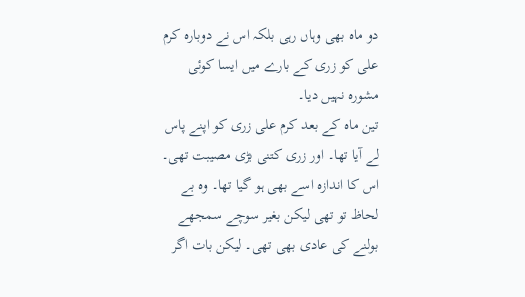دو ماہ بھی وہاں رہی بلکہ اس نے دوبارہ کرم علی کو زری کے بارے میں ایسا کوئی مشورہ نہیں دیا۔
تین ماہ کے بعد کرم علی زری کو اپنے پاس لے آیا تھا۔ اور زری کتنی بڑی مصیبت تھی۔ اس کا اندازہ اسے بھی ہو گیا تھا۔ وہ بے لحاظ تو تھی لیکن بغیر سوچے سمجھے بولنے کی عادی بھی تھی۔ لیکن بات اگر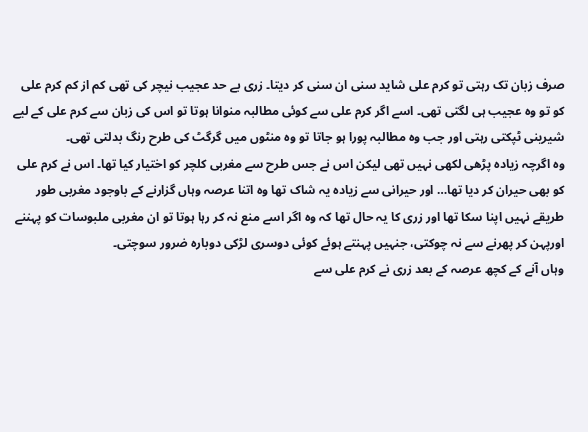صرف زبان تک رہتی تو کرم علی شاید سنی ان سنی کر دیتا۔ زری بے حد عجیب نیچر کی تھی کم از کم کرم علی کو تو وہ عجیب ہی لگتی تھی۔ اسے اگر کرم علی سے کوئی مطالبہ منوانا ہوتا تو اس کی زبان سے کرم علی کے لیے شیرینی ٹپکتی رہتی اور جب وہ مطالبہ پورا ہو جاتا تو وہ منٹوں میں گرگٹ کی طرح رنگ بدلتی تھی۔
وہ اگرچہ زیادہ پڑھی لکھی نہیں تھی لیکن اس نے جس طرح سے مغربی کلچر کو اختیار کیا تھا۔ اس نے کرم علی کو بھی حیران کر دیا تھا… اور حیرانی سے زیادہ یہ شاک تھا وہ اتنا عرصہ وہاں گزارنے کے باوجود مغربی طور طریقے نہیں اپنا سکا تھا اور زری کا یہ حال تھا کہ وہ اگر اسے منع نہ کر رہا ہوتا تو ان مغربی ملبوسات کو پہننے اورپہن کر پھرنے سے نہ چوکتی، جنہیں پہنتے ہوئے کوئی دوسری لڑکی دوبارہ ضرور سوچتی۔
وہاں آنے کے کچھ عرصہ کے بعد زری نے کرم علی سے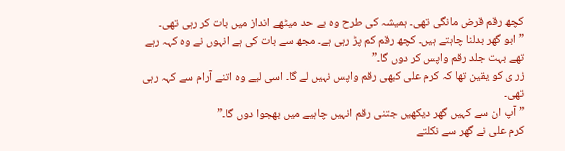کچھ رقم قرض مانگی تھی۔ ہمیشہ کی طرح وہ بے حد میٹھے انداز میں بات کر رہی تھی۔
”ابو گھر بدلنا چاہتے ہیں۔ کچھ رقم کم پڑ رہی ہے۔ مجھ سے بات کی ہے انہوں نے وہ کہہ رہے تھے بہت جلد رقم واپس کر دوں گا۔”
زر ی کو یقین تھا کہ کرم علی کبھی رقم واپس نہیں لے گا۔ اسی لیے وہ اتنے آرام سے کہہ رہی تھی۔
”آپ ان سے کہیں گھر دیکھیں جتنی رقم انہیں چاہیے میں بھجوا دوں گا۔”
کرم علی نے گھر سے نکلتے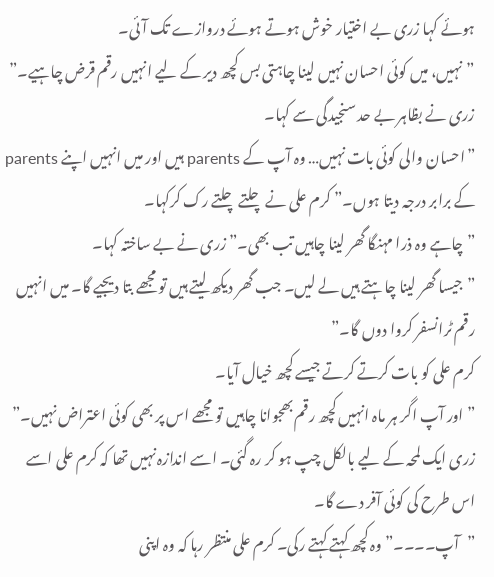ہوئے کہا زری بے اختیار خوش ہوتے ہوئے دروازے تک آئی۔
”نہیں، میں کوئی احسان نہیں لینا چاہتی بس کچھ دیر کے لیے انہیں رقم قرض چاہیے۔” زری نے بظاہر بے حد سنجیدگی سے کہا۔
”احسان والی کوئی بات نہیں… وہ آپ کے parents ہیں اور میں انہیں اپنے parents کے برابر درجہ دیتا ہوں۔” کرم علی نے چلتے چلتے رک کرکہا۔
”چاہے وہ ذرا مہنگا گھر لینا چاہیں تب بھی۔” زری نے بے ساختہ کہا۔
”جیسا گھر لینا چاہتے ہیں لے لیں۔ جب گھر دیکھ لیتے ہیں تو مجھے بتا دیجیے گا۔ میں انہیں رقم ٹرانسفر کروا دوں گا۔”
کرم علی کو بات کرتے کرتے جیسے کچھ خیال آیا۔
”اور آپ اگر ہر ماہ انہیں کچھ رقم بھجوانا چاہیں تو مجھے اس پر بھی کوئی اعتراض نہیں۔”
زری ایک لمحہ کے لیے بالکل چپ ہو کر رہ گئی۔ اسے اندازہ نہیں تھا کہ کرم علی اسے اس طرح کی کوئی آفر دے گا۔
”آپ۔۔۔۔” وہ کچھ کہتے کہتے رکی۔ کرم علی منتظر رہا کہ وہ اپنی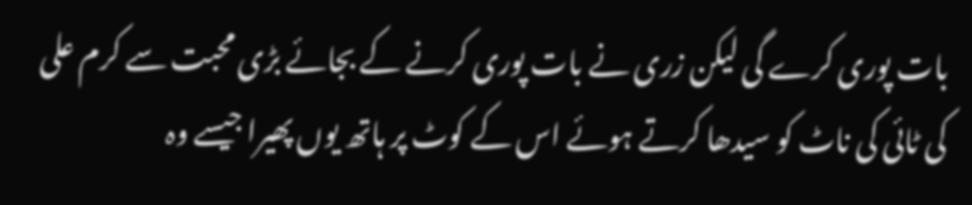بات پوری کرے گی لیکن زری نے بات پوری کرنے کے بجائے بڑی محبت سے کرم علی کی ٹائی کی ناٹ کو سیدھا کرتے ہوئے اس کے کوٹ پر ہاتھ یوں پھیرا جیسے وہ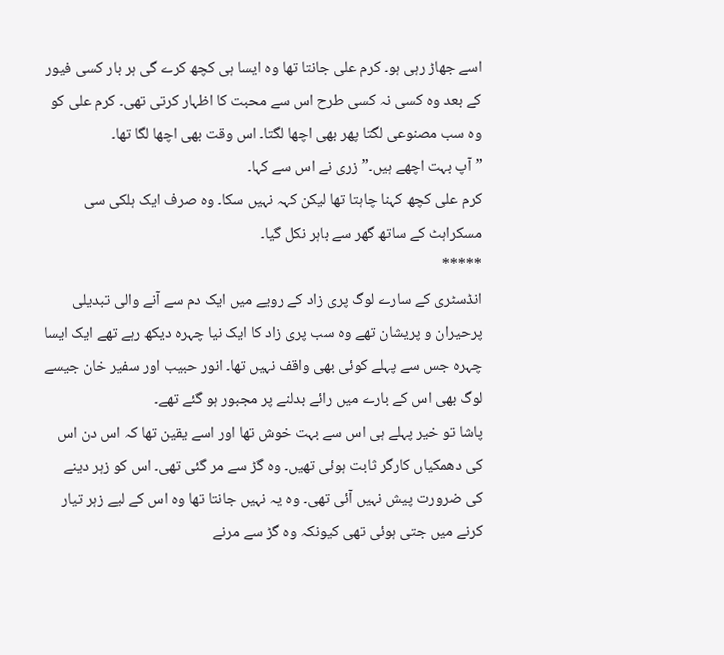اسے جھاڑ رہی ہو۔ کرم علی جانتا تھا وہ ایسا ہی کچھ کرے گی ہر بار کسی فیور کے بعد وہ کسی نہ کسی طرح اس سے محبت کا اظہار کرتی تھی۔ کرم علی کو وہ سب مصنوعی لگتا پھر بھی اچھا لگتا۔ اس وقت بھی اچھا لگا تھا۔
”آپ بہت اچھے ہیں۔” زری نے اس سے کہا۔
کرم علی کچھ کہنا چاہتا تھا لیکن کہہ نہیں سکا۔ وہ صرف ایک ہلکی سی مسکراہٹ کے ساتھ گھر سے باہر نکل گیا۔
*****
انڈسٹری کے سارے لوگ پری زاد کے رویے میں ایک دم سے آنے والی تبدیلی پرحیران و پریشان تھے وہ سب پری زاد کا ایک نیا چہرہ دیکھ رہے تھے ایک ایسا چہرہ جس سے پہلے کوئی بھی واقف نہیں تھا۔ انور حبیب اور سفیر خان جیسے لوگ بھی اس کے بارے میں رائے بدلنے پر مجبور ہو گئے تھے۔
پاشا تو خیر پہلے ہی اس سے بہت خوش تھا اور اسے یقین تھا کہ اس دن اس کی دھمکیاں کارگر ثابت ہوئی تھیں۔ وہ گڑ سے مر گئی تھی۔ اس کو زہر دینے کی ضرورت پیش نہیں آئی تھی۔ وہ یہ نہیں جانتا تھا وہ اس کے لیے زہر تیار کرنے میں جتی ہوئی تھی کیونکہ وہ گڑ سے مرنے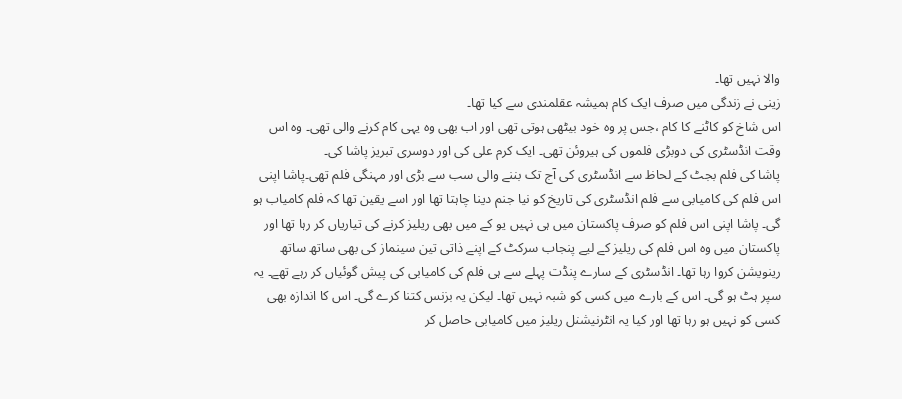والا نہیں تھا۔
زینی نے زندگی میں صرف ایک کام ہمیشہ عقلمندی سے کیا تھا۔
اس شاخ کو کاٹنے کا کام ،جس پر وہ خود بیٹھی ہوتی تھی اور اب بھی وہ یہی کام کرنے والی تھی۔ وہ اس وقت انڈسٹری کی دوبڑی فلموں کی ہیروئن تھی۔ ایک کرم علی کی اور دوسری تبریز پاشا کی۔
پاشا کی فلم بجٹ کے لحاظ سے انڈسٹری کی آج تک بننے والی سب سے بڑی اور مہنگی فلم تھی۔پاشا اپنی اس فلم کی کامیابی سے فلم انڈسٹری کی تاریخ کو نیا جنم دینا چاہتا تھا اور اسے یقین تھا کہ فلم کامیاب ہو گی۔ پاشا اپنی اس فلم کو صرف پاکستان میں ہی نہیں یو کے میں بھی ریلیز کرنے کی تیاریاں کر رہا تھا اور پاکستان میں وہ اس فلم کی ریلیز کے لیے پنجاب سرکٹ کے اپنے ذاتی تین سینماز کی بھی ساتھ ساتھ رینویشن کروا رہا تھا۔ انڈسٹری کے سارے پنڈت پہلے سے ہی فلم کی کامیابی کی پیش گوئیاں کر رہے تھے۔ یہ سپر ہٹ ہو گی۔ اس کے بارے میں کسی کو شبہ نہیں تھا۔ لیکن یہ بزنس کتنا کرے گی۔ اس کا اندازہ بھی کسی کو نہیں ہو رہا تھا اور کیا یہ انٹرنیشنل ریلیز میں کامیابی حاصل کر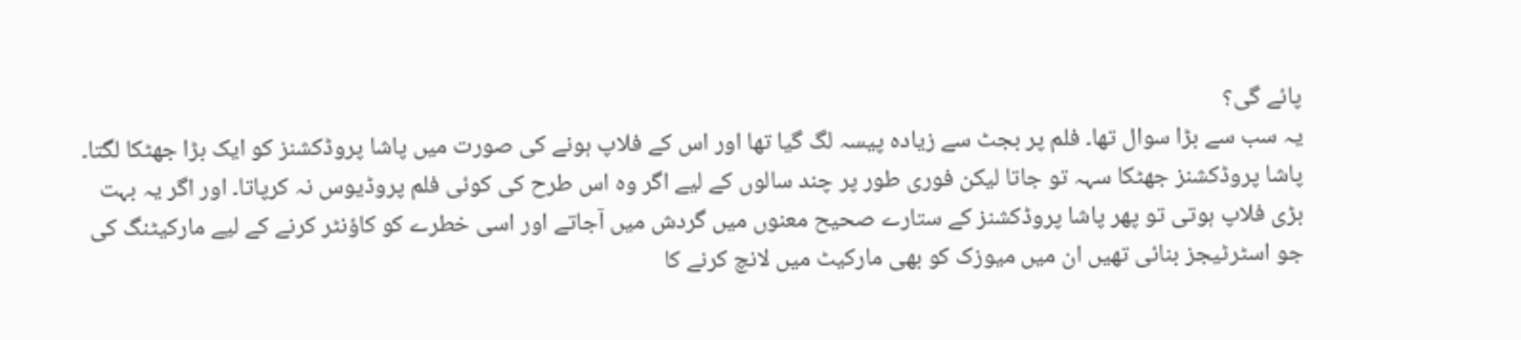پائے گی؟
یہ سب سے بڑا سوال تھا۔ فلم پر بجٹ سے زیادہ پیسہ لگ گیا تھا اور اس کے فلاپ ہونے کی صورت میں پاشا پروڈکشنز کو ایک بڑا جھٹکا لگتا۔ پاشا پروڈکشنز جھٹکا سہہ تو جاتا لیکن فوری طور پر چند سالوں کے لیے اگر وہ اس طرح کی کوئی فلم پروڈیوس نہ کرپاتا۔ اور اگر یہ بہت بڑی فلاپ ہوتی تو پھر پاشا پروڈکشنز کے ستارے صحیح معنوں میں گردش میں آجاتے اور اسی خطرے کو کاؤنٹر کرنے کے لیے مارکیٹنگ کی جو اسٹرٹیجز بنائی تھیں ان میں میوزک کو بھی مارکیٹ میں لانچ کرنے کا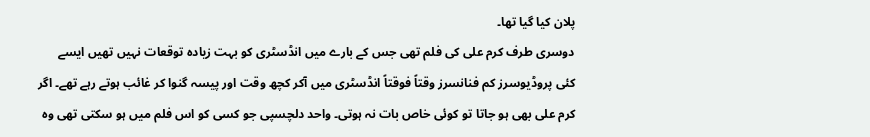پلان کیا گیا تھا۔
دوسری طرف کرم علی کی فلم تھی جس کے بارے میں انڈسٹری کو بہت زیادہ توقعات نہیں تھیں ایسے کئی پروڈیوسرز کم فنانسرز وقتاً فوقتاً انڈسٹری میں آکر کچھ وقت اور پیسہ گنوا کر غائب ہوتے رہے تھے۔ اگر کرم علی بھی ہو جاتا تو کوئی خاص بات نہ ہوتی۔ واحد دلچسپی جو کسی کو اس فلم میں ہو سکتی تھی وہ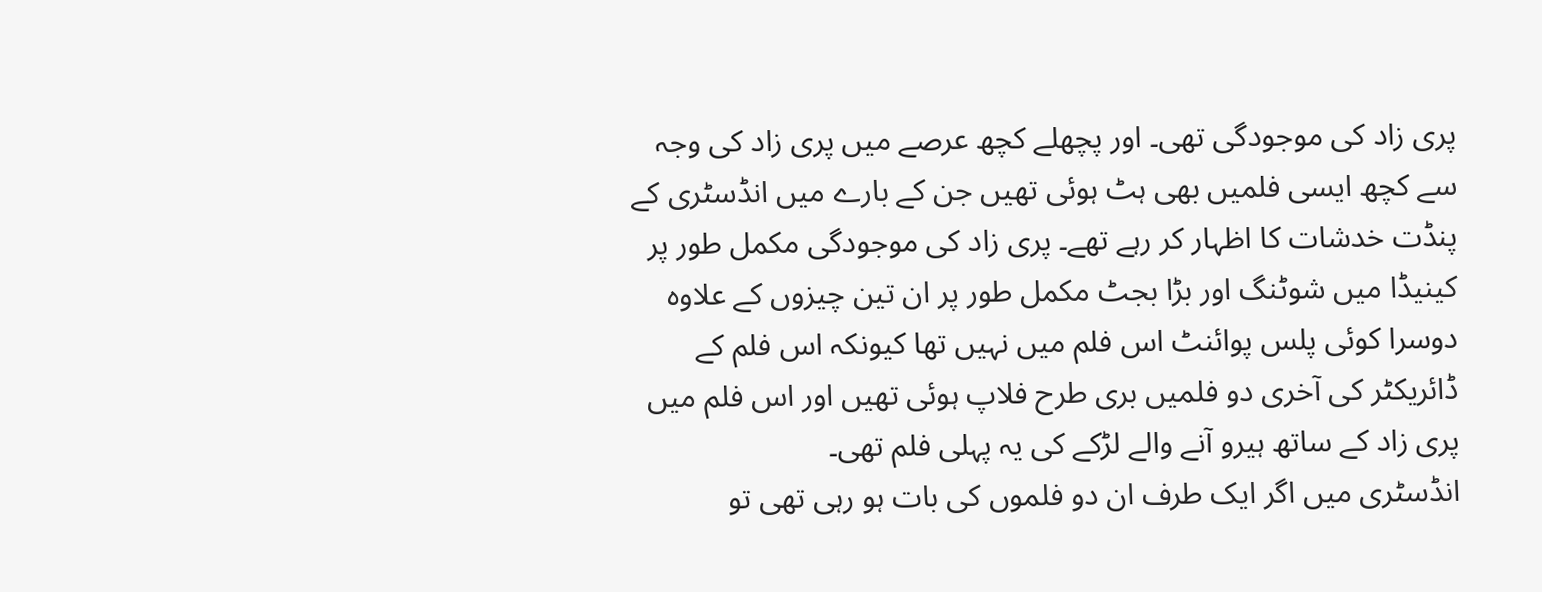پری زاد کی موجودگی تھی۔ اور پچھلے کچھ عرصے میں پری زاد کی وجہ سے کچھ ایسی فلمیں بھی ہٹ ہوئی تھیں جن کے بارے میں انڈسٹری کے پنڈت خدشات کا اظہار کر رہے تھے۔ پری زاد کی موجودگی مکمل طور پر کینیڈا میں شوٹنگ اور بڑا بجٹ مکمل طور پر ان تین چیزوں کے علاوہ دوسرا کوئی پلس پوائنٹ اس فلم میں نہیں تھا کیونکہ اس فلم کے ڈائریکٹر کی آخری دو فلمیں بری طرح فلاپ ہوئی تھیں اور اس فلم میں پری زاد کے ساتھ ہیرو آنے والے لڑکے کی یہ پہلی فلم تھی۔
انڈسٹری میں اگر ایک طرف ان دو فلموں کی بات ہو رہی تھی تو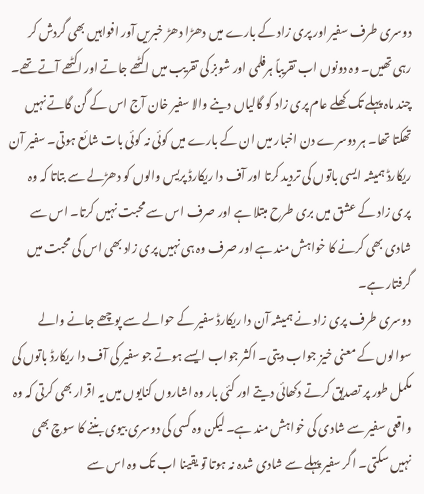دوسری طرف سفیر اور پری زاد کے بارے میں دھڑا دھڑ خبریں آور افواہیں بھی گردش کر رہی تھیں۔ وہ دونوں اب تقریباً ہرفلمی اور شوبز کی تقریب میں اکٹھے جاتے اور اکٹھے آتے تھے۔ چند ماہ پہلے تک کھلے عام پری زاد کو گالیاں دینے والا سفیر خان آج اس کے گن گاتے نہیں تھکتا تھا۔ ہر دوسرے دن اخبار میں ان کے بارے میں کوئی نہ کوئی بات شائع ہوتی۔ سفیر آن ریکارڈ ہمیشہ ایسی باتوں کی تردید کرتا اور آف دا ریکارڈ پریس والوں کو دھڑلے سے بتاتا کہ وہ پری زاد کے عشق میں بری طرح مبتلا ہے اور صرف اس سے محبت نہیں کرتا۔ اس سے شادی بھی کرنے کا خواہش مند ہے اور صرف وہ ہی نہیں پری زاد بھی اس کی محبت میں گرفتار ہے۔
دوسری طرف پری زاد نے ہمیشہ آن دا ریکارڈ سفیر کے حوالے سے پوچھے جانے والے سوالوں کے معنی خیز جواب دیتی۔ اکثر جواب ایسے ہوتے جو سفیر کی آف دا ریکارڈ باتوں کی مکمل طور پر تصدیق کرتے دکھائی دیتے اور کئی بار وہ اشاروں کنایوں میں یہ اقرار بھی کرتی کہ وہ واقعی سفیر سے شادی کی خواہش مند ہے۔ لیکن وہ کسی کی دوسری بیوی بننے کا سوچ بھی نہیں سکتی۔ اگر سفیر پہلے سے شادی شدہ نہ ہوتا تو یقینا اب تک وہ اس سے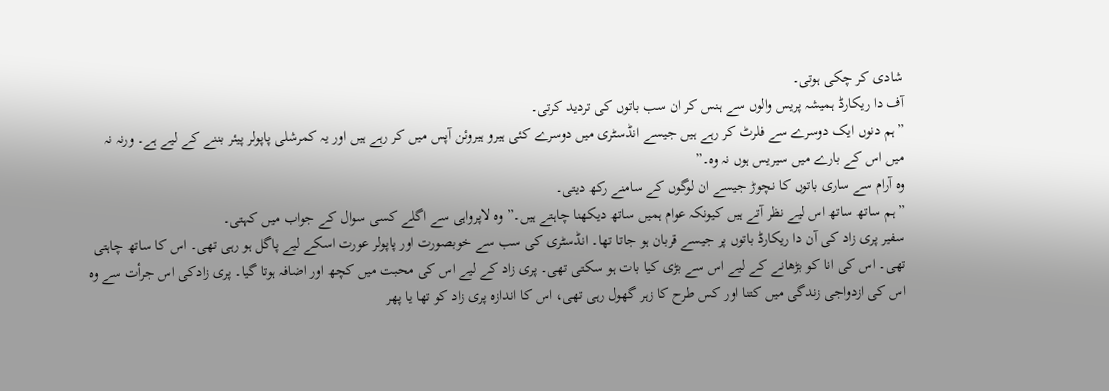شادی کر چکی ہوتی۔
آف دا ریکارڈ ہمیشہ پریس والوں سے ہنس کر ان سب باتوں کی تردید کرتی۔
”ہم دنوں ایک دوسرے سے فلرٹ کر رہے ہیں جیسے انڈسٹری میں دوسرے کئی ہیرو ہیروئن آپس میں کر رہے ہیں اور یہ کمرشلی پاپولر پیئر بننے کے لیے ہے۔ ورنہ نہ میں اس کے بارے میں سیریس ہوں نہ وہ۔”
وہ آرام سے ساری باتوں کا نچوڑ جیسے ان لوگوں کے سامنے رکھ دیتی۔
”ہم ساتھ ساتھ اس لیے نظر آتے ہیں کیونکہ عوام ہمیں ساتھ دیکھنا چاہتے ہیں۔” وہ لاپرواہی سے اگلے کسی سوال کے جواب میں کہتی۔
سفیر پری زاد کی آن دا ریکارڈ باتوں پر جیسے قربان ہو جاتا تھا۔ انڈسٹری کی سب سے خوبصورت اور پاپولر عورت اسکے لیے پاگل ہو رہی تھی۔ اس کا ساتھ چاہتی تھی۔ اس کی انا کو بڑھانے کے لیے اس سے بڑی کیا بات ہو سکتی تھی۔ پری زاد کے لیے اس کی محبت میں کچھ اور اضافہ ہوتا گیا۔ پری زادکی اس جرأت سے وہ اس کی ازدواجی زندگی میں کتنا اور کس طرح کا زہر گھول رہی تھی، اس کا اندازہ پری زاد کو تھا یا پھر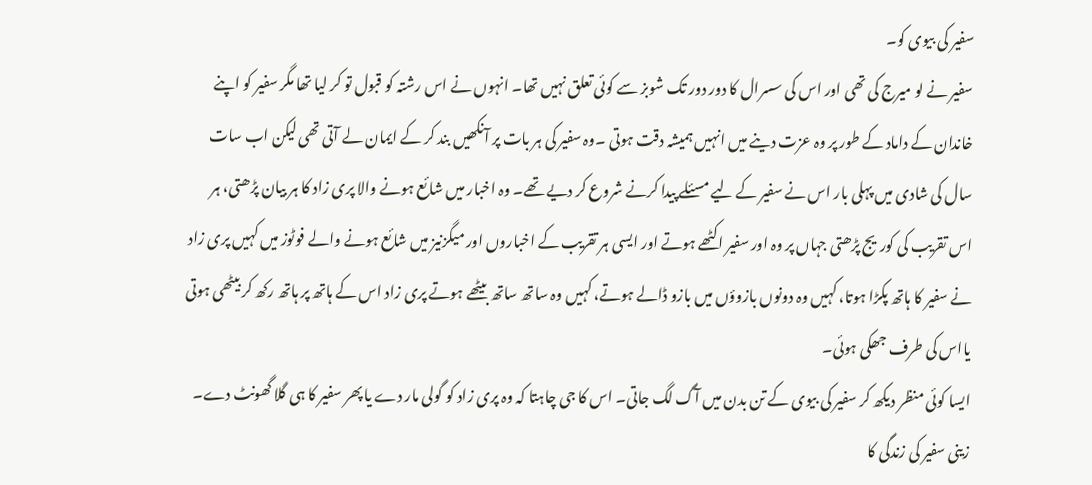سفیر کی بیوی کو۔
سفیر نے لو میرج کی تھی اور اس کی سسرال کا دور دور تک شوبز سے کوئی تعلق نہیں تھا۔ انہوں نے اس رشتہ کو قبول تو کر لیا تھا مگر سفیر کو اپنے خاندان کے داماد کے طور پر وہ عزت دینے میں انہیں ہمیشہ دقت ہوتی ۔وہ سفیر کی ہر بات پر آنکھیں بند کر کے ایمان لے آتی تھی لیکن اب سات سال کی شادی میں پہلی بار اس نے سفیر کے لیے مسئلے پیدا کرنے شروع کر دیے تھے۔ وہ اخبار میں شائع ہونے والا پری زاد کا ہر بیان پڑھتی، ہر اس تقریب کی کوریج پڑھتی جہاں پر وہ اور سفیر اکٹھے ہوتے اور ایسی ہر تقریب کے اخباروں اور میگزنیز میں شائع ہونے والے فوٹوز میں کہیں پری زاد نے سفیر کا ہاتھ پکڑا ہوتا، کہیں وہ دونوں بازوؤں میں بازو ڈالے ہوتے، کہیں وہ ساتھ ساتھ بیٹھے ہوتے پری زاد اس کے ہاتھ پر ہاتھ رکھ کر بیٹھی ہوتی یااس کی طرف جھکی ہوئی۔
ایسا کوئی منظر دیکھ کر سفیر کی بیوی کے تن بدن میں آگ لگ جاتی۔ اس کا جی چاہتا کہ وہ پری زاد کو گولی مار دے یا پھر سفیر کا ہی گلا گھونٹ دے۔
زینی سفیر کی زندگی کا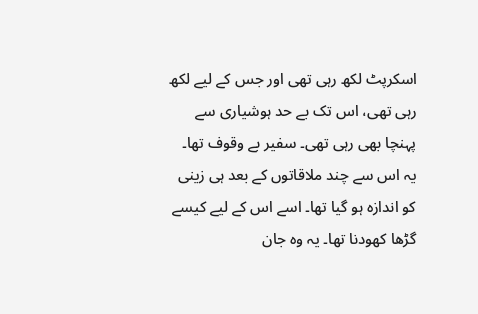اسکرپٹ لکھ رہی تھی اور جس کے لیے لکھ رہی تھی، اس تک بے حد ہوشیاری سے پہنچا بھی رہی تھی۔ سفیر بے وقوف تھا۔ یہ اس سے چند ملاقاتوں کے بعد ہی زینی کو اندازہ ہو گیا تھا۔ اسے اس کے لیے کیسے گڑھا کھودنا تھا۔ یہ وہ جان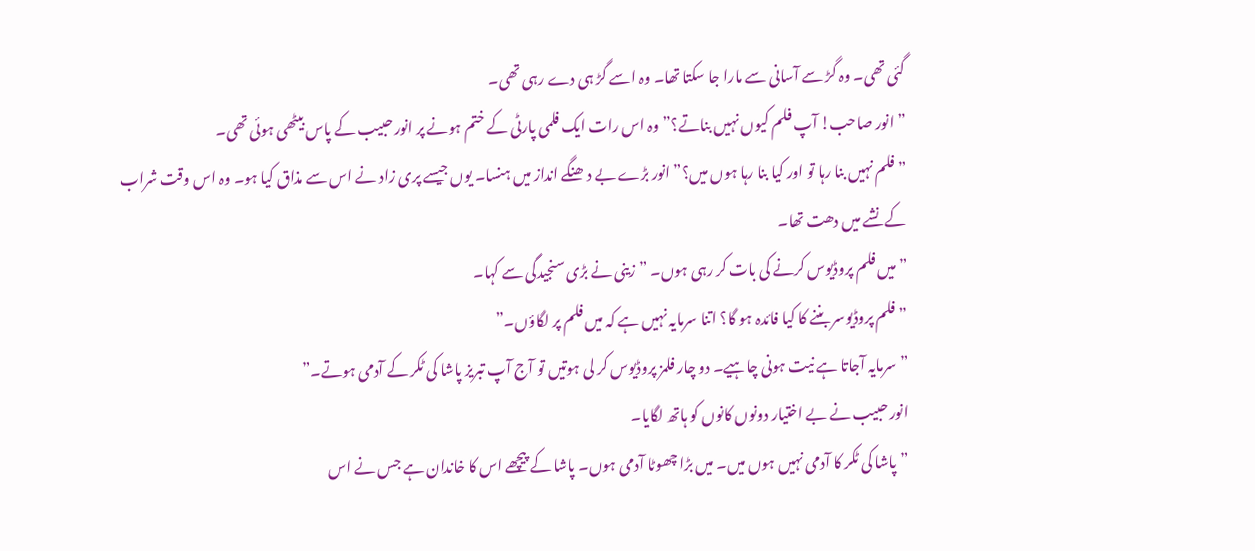گئی تھی۔ وہ گڑ سے آسانی سے مارا جا سکتا تھا۔ وہ اسے گڑ ہی دے رہی تھی۔
”انور صاحب! آپ فلم کیوں نہیں بناتے؟” وہ اس رات ایک فلمی پارٹی کے ختم ہونے پر انور حبیب کے پاس بیٹھی ہوئی تھی۔
”فلم نہیں بنا رہا تو اور کیا بنا رہا ہوں میں؟” انور بڑے بے دھنگے انداز میں ہنسا۔ یوں جیسے پری زاد نے اس سے مذاق کیا ہو۔ وہ اس وقت شراب کے نشے میں دھت تھا۔
”میں فلم پروڈیوس کرنے کی بات کر رہی ہوں۔ ” زینی نے بڑی سنجیدگی سے کہا۔
”فلم پروڈیوسر بننے کا کیا فائدہ ہو گا؟ اتنا سرمایہ نہیں ہے کہ میں فلم پر لگاؤں۔”
”سرمایہ آجاتا ہے نیت ہونی چاہیے۔ دو چار فلمز پروڈیوس کر لی ہوتیں تو آج آپ تبریز پاشا کی ٹکر کے آدمی ہوتے۔”
انور حبیب نے بے اختیار دونوں کانوں کو ہاتھ لگایا۔
”پاشا کی ٹکر کا آدمی نہیں ہوں میں۔ میں بڑا چھوٹا آدمی ہوں۔ پاشا کے پیچھے اس کا خاندان ہے جس نے اس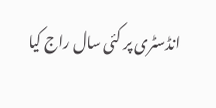انڈسٹری پر کئی سال راج کیا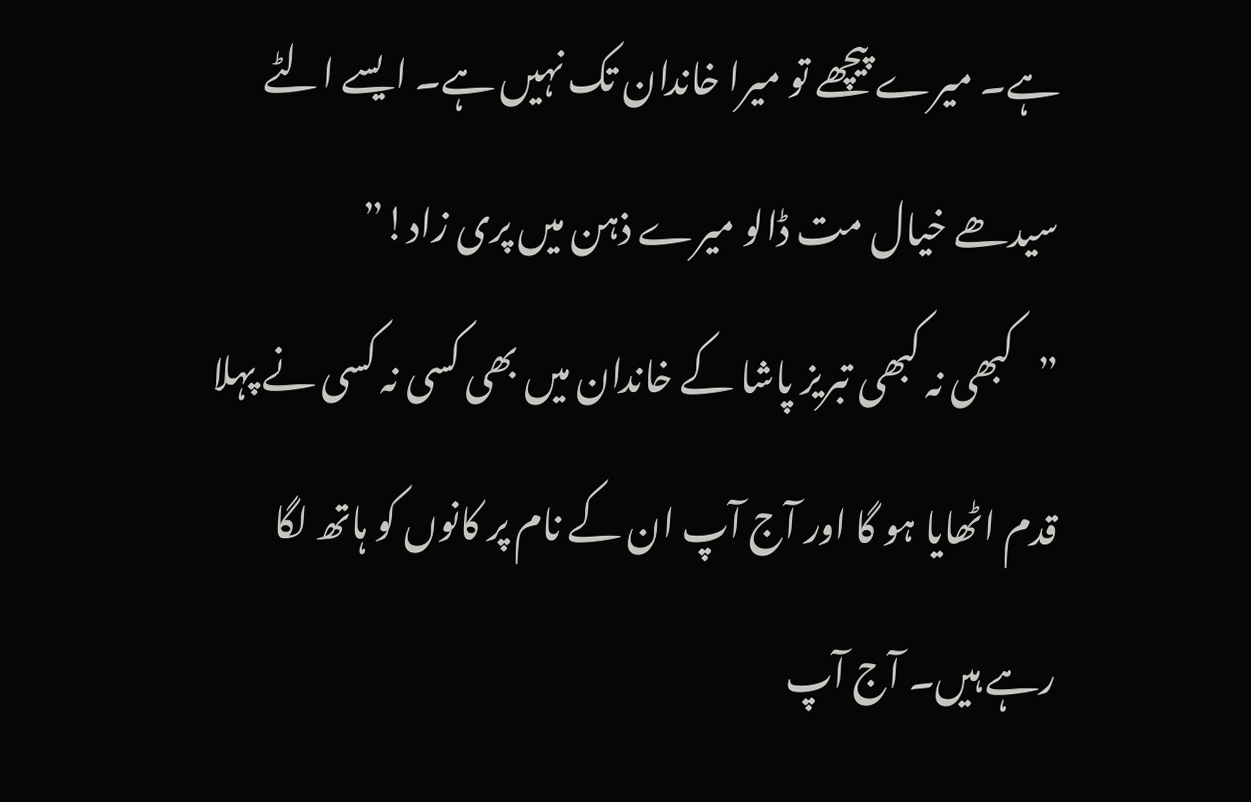ہے۔ میرے پیچھے تو میرا خاندان تک نہیں ہے۔ ایسے الٹے سیدھے خیال مت ڈالو میرے ذہن میں پری زاد!”
”کبھی نہ کبھی تبریز پاشا کے خاندان میں بھی کسی نہ کسی نے پہلا قدم اٹھایا ہو گا اور آج آپ ان کے نام پر کانوں کو ہاتھ لگا رہے ہیں۔ آج آپ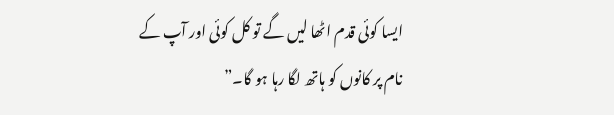ایسا کوئی قدم اٹھا لیں گے تو کل کوئی اور آپ کے نام پر کانوں کو ہاتھ لگا رہا ہو گا۔”